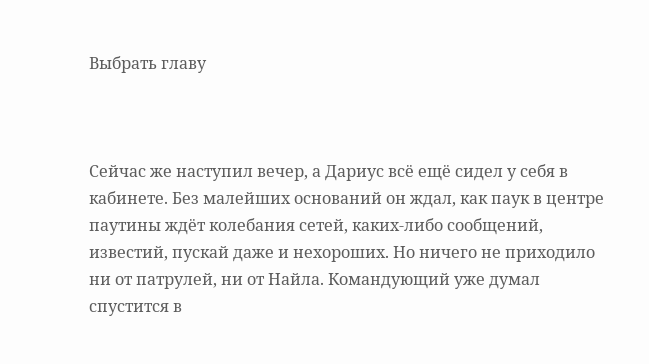Выбрать главу



Сейчас же наступил вечер, а Дариус всё ещё сидел у себя в кабинете. Без малейших оснований он ждал, как паук в центре паутины ждёт колебания сетей, каких-либо сообщений, известий, пускай даже и нехороших. Но ничего не приходило ни от патрулей, ни от Найла. Командующий уже думал спустится в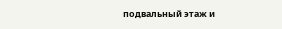подвальный этаж и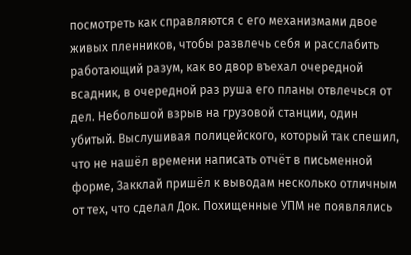посмотреть как справляются с его механизмами двое живых пленников, чтобы развлечь себя и расслабить работающий разум, как во двор въехал очередной всадник, в очередной раз руша его планы отвлечься от дел. Небольшой взрыв на грузовой станции, один убитый. Выслушивая полицейского, который так спешил, что не нашёл времени написать отчёт в письменной форме, Закклай пришёл к выводам несколько отличным от тех, что сделал Док. Похищенные УПМ не появлялись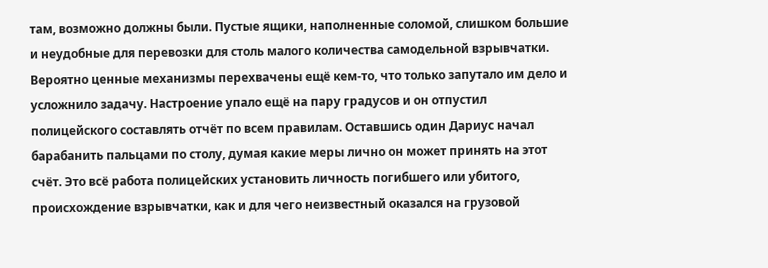там, возможно должны были. Пустые ящики, наполненные соломой, слишком большие и неудобные для перевозки для столь малого количества самодельной взрывчатки. Вероятно ценные механизмы перехвачены ещё кем-то, что только запутало им дело и усложнило задачу. Настроение упало ещё на пару градусов и он отпустил полицейского составлять отчёт по всем правилам. Оставшись один Дариус начал барабанить пальцами по столу, думая какие меры лично он может принять на этот счёт. Это всё работа полицейских установить личность погибшего или убитого, происхождение взрывчатки, как и для чего неизвестный оказался на грузовой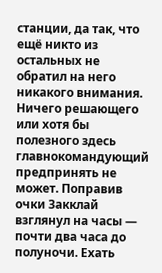станции, да так, что ещё никто из остальных не обратил на него никакого внимания. Ничего решающего или хотя бы полезного здесь главнокомандующий предпринять не может. Поправив очки Закклай взглянул на часы — почти два часа до полуночи. Ехать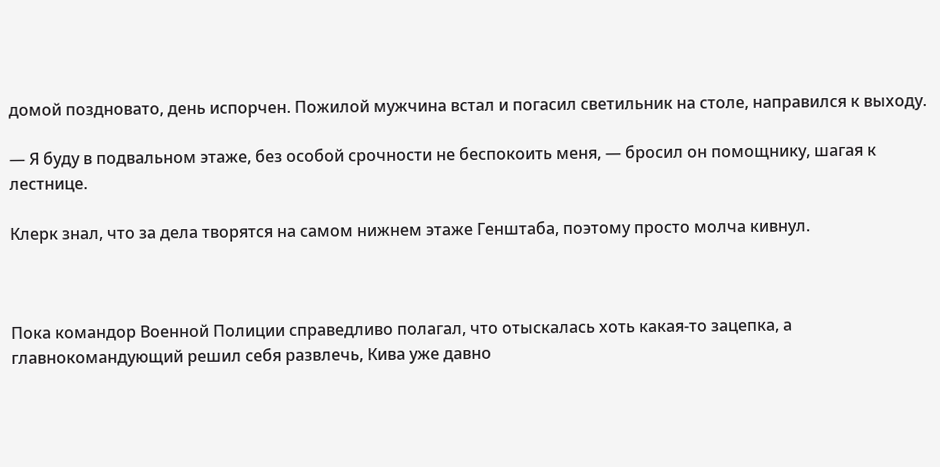домой поздновато, день испорчен. Пожилой мужчина встал и погасил светильник на столе, направился к выходу.

— Я буду в подвальном этаже, без особой срочности не беспокоить меня, — бросил он помощнику, шагая к лестнице.

Клерк знал, что за дела творятся на самом нижнем этаже Генштаба, поэтому просто молча кивнул.



Пока командор Военной Полиции справедливо полагал, что отыскалась хоть какая-то зацепка, а главнокомандующий решил себя развлечь, Кива уже давно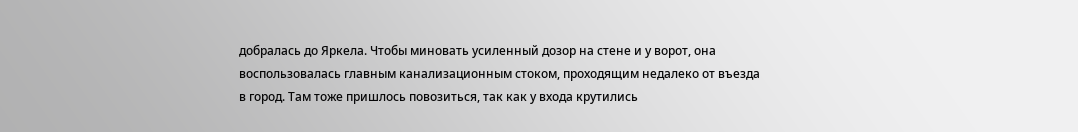добралась до Яркела. Чтобы миновать усиленный дозор на стене и у ворот, она воспользовалась главным канализационным стоком, проходящим недалеко от въезда в город. Там тоже пришлось повозиться, так как у входа крутились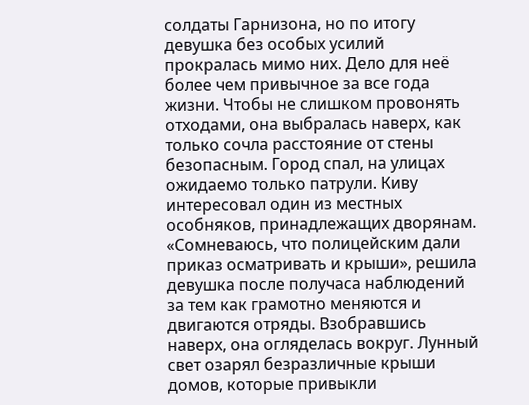солдаты Гарнизона, но по итогу девушка без особых усилий прокралась мимо них. Дело для неё более чем привычное за все года жизни. Чтобы не слишком провонять отходами, она выбралась наверх, как только сочла расстояние от стены безопасным. Город спал, на улицах ожидаемо только патрули. Киву интересовал один из местных особняков, принадлежащих дворянам. «Сомневаюсь, что полицейским дали приказ осматривать и крыши», решила девушка после получаса наблюдений за тем как грамотно меняются и двигаются отряды. Взобравшись наверх, она огляделась вокруг. Лунный свет озарял безразличные крыши домов, которые привыкли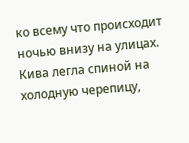ко всему что происходит ночью внизу на улицах. Кива легла спиной на холодную черепицу,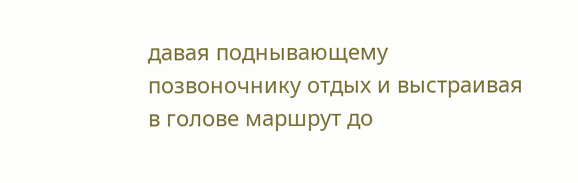давая поднывающему позвоночнику отдых и выстраивая в голове маршрут до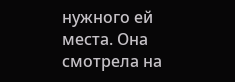нужного ей места. Она смотрела на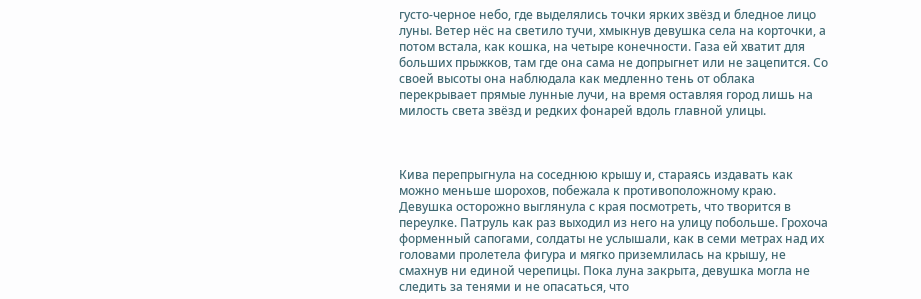густо-черное небо, где выделялись точки ярких звёзд и бледное лицо луны. Ветер нёс на светило тучи, хмыкнув девушка села на корточки, а потом встала, как кошка, на четыре конечности. Газа ей хватит для больших прыжков, там где она сама не допрыгнет или не зацепится. Со своей высоты она наблюдала как медленно тень от облака перекрывает прямые лунные лучи, на время оставляя город лишь на милость света звёзд и редких фонарей вдоль главной улицы.



Кива перепрыгнула на соседнюю крышу и, стараясь издавать как можно меньше шорохов, побежала к противоположному краю. Девушка осторожно выглянула с края посмотреть, что творится в переулке. Патруль как раз выходил из него на улицу побольше. Грохоча форменный сапогами, солдаты не услышали, как в семи метрах над их головами пролетела фигура и мягко приземлилась на крышу, не смахнув ни единой черепицы. Пока луна закрыта, девушка могла не следить за тенями и не опасаться, что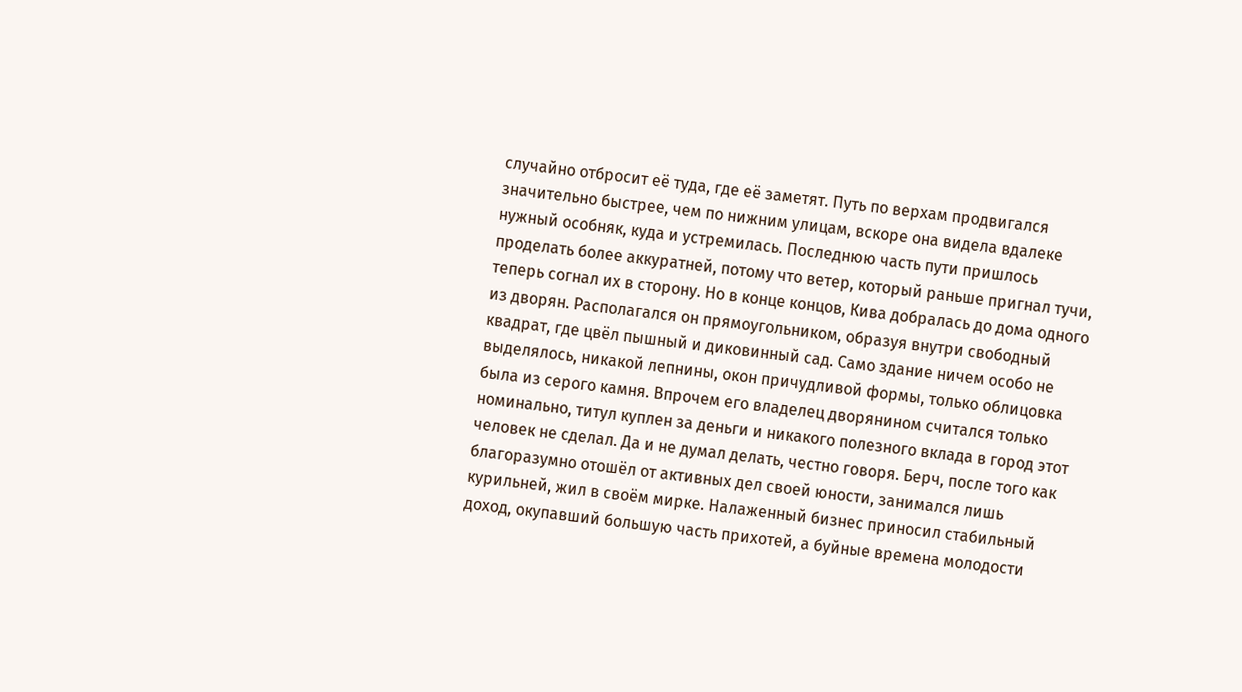случайно отбросит её туда, где её заметят. Путь по верхам продвигался значительно быстрее, чем по нижним улицам, вскоре она видела вдалеке нужный особняк, куда и устремилась. Последнюю часть пути пришлось проделать более аккуратней, потому что ветер, который раньше пригнал тучи, теперь согнал их в сторону. Но в конце концов, Кива добралась до дома одного из дворян. Располагался он прямоугольником, образуя внутри свободный квадрат, где цвёл пышный и диковинный сад. Само здание ничем особо не выделялось, никакой лепнины, окон причудливой формы, только облицовка была из серого камня. Впрочем его владелец дворянином считался только номинально, титул куплен за деньги и никакого полезного вклада в город этот человек не сделал. Да и не думал делать, честно говоря. Берч, после того как благоразумно отошёл от активных дел своей юности, занимался лишь курильней, жил в своём мирке. Налаженный бизнес приносил стабильный доход, окупавший большую часть прихотей, а буйные времена молодости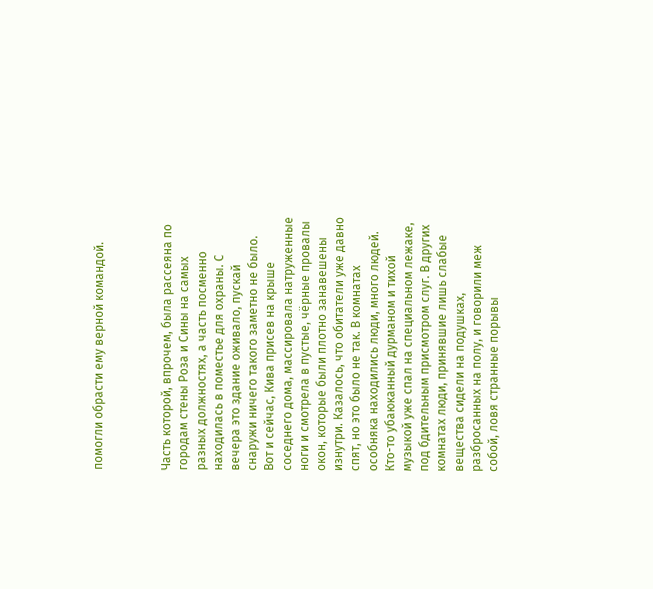помогли обрасти ему верной командой.



Часть которой, впрочем, была рассеяна по городам стены Роза и Сины на самых разных должностях, а часть посменно находилась в поместье для охраны. С вечера это здание оживало, пускай снаружи ничего такого заметно не было. Вот и сейчас, Кива присев на крыше соседнего дома, массировала натруженные ноги и смотрела в пустые, чёрные провалы окон, которые были плотно занавешены изнутри. Казалось, что обитатели уже давно спят, но это было не так. В комнатах особняка находились люди, много людей. Кто-то убаюканный дурманом и тихой музыкой уже спал на специальном лежаке, под бдительным присмотром слуг. В других комнатах люди, принявшие лишь слабые вещества сидели на подушках, разбросанных на полу, и говорили меж собой, ловя странные порывы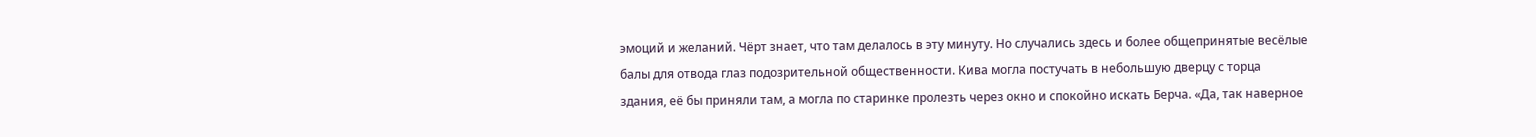эмоций и желаний. Чёрт знает, что там делалось в эту минуту. Но случались здесь и более общепринятые весёлые балы для отвода глаз подозрительной общественности. Кива могла постучать в небольшую дверцу с торца здания, её бы приняли там, а могла по старинке пролезть через окно и спокойно искать Берча. «Да, так наверное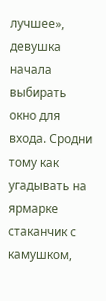лучшее», девушка начала выбирать окно для входа. Сродни тому как угадывать на ярмарке стаканчик с камушком,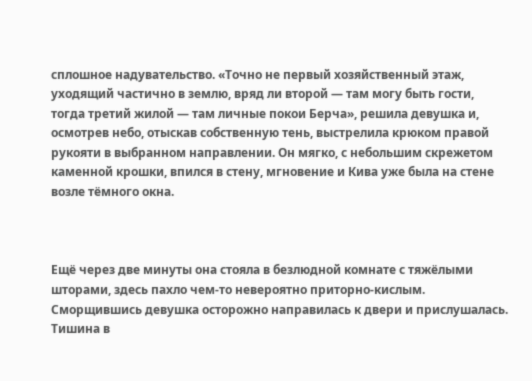сплошное надувательство. «Точно не первый хозяйственный этаж, уходящий частично в землю, вряд ли второй — там могу быть гости, тогда третий жилой — там личные покои Берча», решила девушка и, осмотрев небо, отыскав собственную тень, выстрелила крюком правой рукояти в выбранном направлении. Он мягко, с небольшим скрежетом каменной крошки, впился в стену, мгновение и Кива уже была на стене возле тёмного окна.



Ещё через две минуты она стояла в безлюдной комнате с тяжёлыми шторами, здесь пахло чем-то невероятно приторно-кислым. Сморщившись девушка осторожно направилась к двери и прислушалась. Тишина в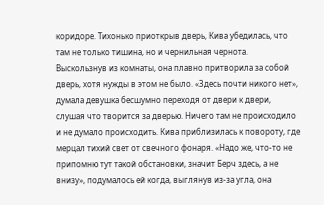коридоре. Тихонько приоткрыв дверь, Кива убедилась, что там не только тишина, но и чернильная чернота. Выскользнув из комнаты, она плавно притворила за собой дверь, хотя нужды в этом не было. «Здесь почти никого нет», думала девушка бесшумно переходя от двери к двери, слушая что творится за дверью. Ничего там не происходило и не думало происходить. Кива приблизилась к повороту, где мерцал тихий свет от свечного фонаря. «Надо же, что-то не припомню тут такой обстановки, значит Берч здесь, а не внизу», подумалось ей когда, выглянув из-за угла, она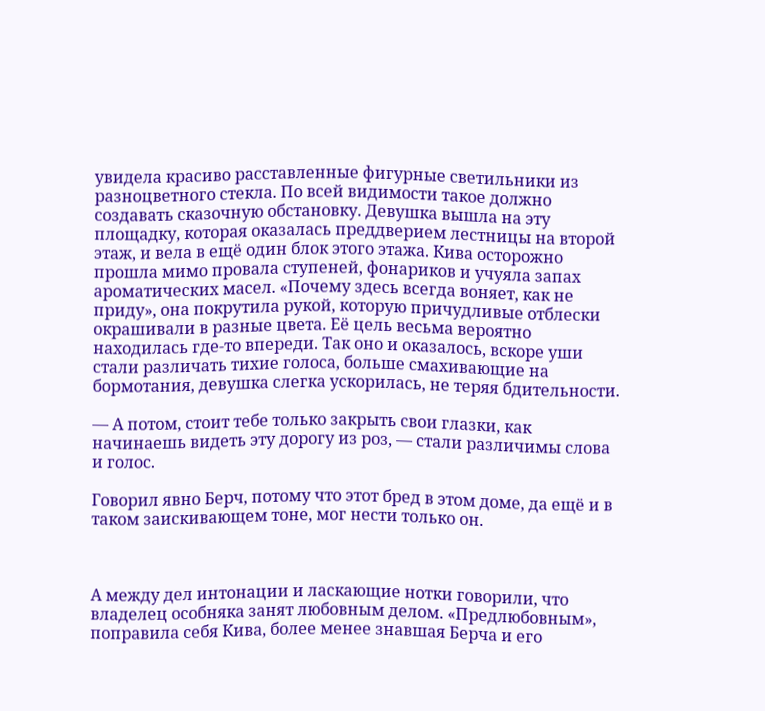увидела красиво расставленные фигурные светильники из разноцветного стекла. По всей видимости такое должно создавать сказочную обстановку. Девушка вышла на эту площадку, которая оказалась преддверием лестницы на второй этаж, и вела в ещё один блок этого этажа. Кива осторожно прошла мимо провала ступеней, фонариков и учуяла запах ароматических масел. «Почему здесь всегда воняет, как не приду», она покрутила рукой, которую причудливые отблески окрашивали в разные цвета. Её цель весьма вероятно находилась где-то впереди. Так оно и оказалось, вскоре уши стали различать тихие голоса, больше смахивающие на бормотания, девушка слегка ускорилась, не теряя бдительности.

— А потом, стоит тебе только закрыть свои глазки, как начинаешь видеть эту дорогу из роз, — стали различимы слова и голос.

Говорил явно Берч, потому что этот бред в этом доме, да ещё и в таком заискивающем тоне, мог нести только он.



А между дел интонации и ласкающие нотки говорили, что владелец особняка занят любовным делом. «Предлюбовным», поправила себя Кива, более менее знавшая Берча и его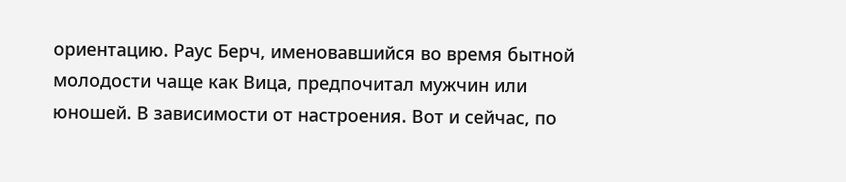ориентацию. Раус Берч, именовавшийся во время бытной молодости чаще как Вица, предпочитал мужчин или юношей. В зависимости от настроения. Вот и сейчас, по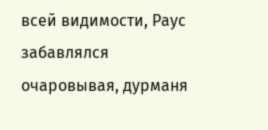всей видимости, Раус забавлялся очаровывая, дурманя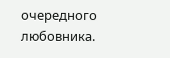очередного любовника.